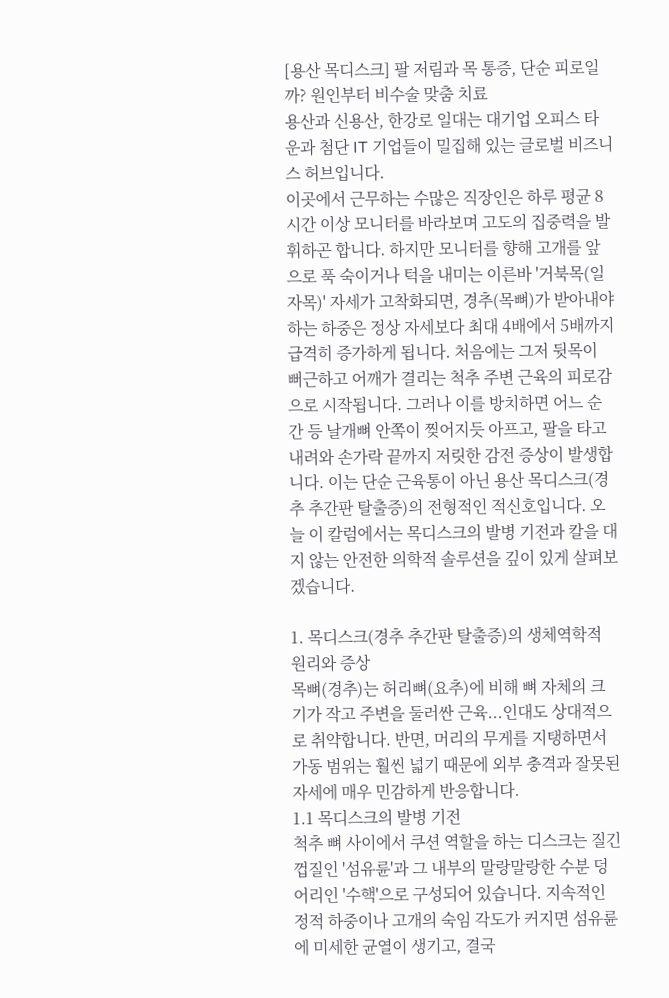[용산 목디스크] 팔 저림과 목 통증, 단순 피로일까? 원인부터 비수술 맞춤 치료
용산과 신용산, 한강로 일대는 대기업 오피스 타운과 첨단 IT 기업들이 밀집해 있는 글로벌 비즈니스 허브입니다.
이곳에서 근무하는 수많은 직장인은 하루 평균 8시간 이상 모니터를 바라보며 고도의 집중력을 발휘하곤 합니다. 하지만 모니터를 향해 고개를 앞으로 푹 숙이거나 턱을 내미는 이른바 '거북목(일자목)' 자세가 고착화되면, 경추(목뼈)가 받아내야 하는 하중은 정상 자세보다 최대 4배에서 5배까지 급격히 증가하게 됩니다. 처음에는 그저 뒷목이 뻐근하고 어깨가 결리는 척추 주변 근육의 피로감으로 시작됩니다. 그러나 이를 방치하면 어느 순간 등 날개뼈 안쪽이 찢어지듯 아프고, 팔을 타고 내려와 손가락 끝까지 저릿한 감전 증상이 발생합니다. 이는 단순 근육통이 아닌 용산 목디스크(경추 추간판 탈출증)의 전형적인 적신호입니다. 오늘 이 칼럼에서는 목디스크의 발병 기전과 칼을 대지 않는 안전한 의학적 솔루션을 깊이 있게 살펴보겠습니다.

1. 목디스크(경추 추간판 탈출증)의 생체역학적 원리와 증상
목뼈(경추)는 허리뼈(요추)에 비해 뼈 자체의 크기가 작고 주변을 둘러싼 근육...인대도 상대적으로 취약합니다. 반면, 머리의 무게를 지탱하면서 가동 범위는 훨씬 넓기 때문에 외부 충격과 잘못된 자세에 매우 민감하게 반응합니다.
1.1 목디스크의 발병 기전
척추 뼈 사이에서 쿠션 역할을 하는 디스크는 질긴 껍질인 '섬유륜'과 그 내부의 말랑말랑한 수분 덩어리인 '수핵'으로 구성되어 있습니다. 지속적인 정적 하중이나 고개의 숙임 각도가 커지면 섬유륜에 미세한 균열이 생기고, 결국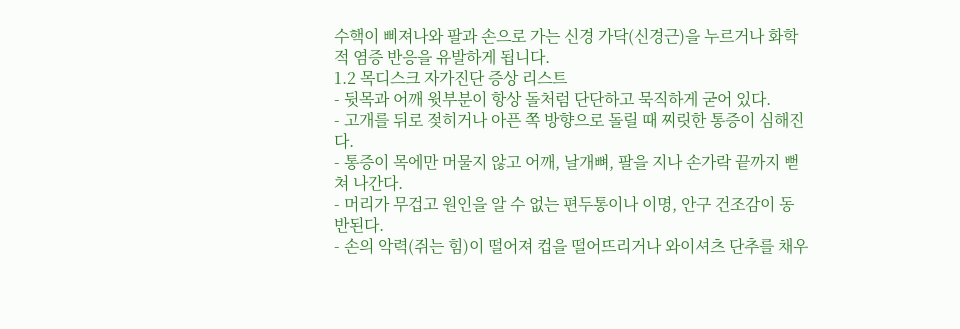수핵이 삐져나와 팔과 손으로 가는 신경 가닥(신경근)을 누르거나 화학적 염증 반응을 유발하게 됩니다.
1.2 목디스크 자가진단 증상 리스트
- 뒷목과 어깨 윗부분이 항상 돌처럼 단단하고 묵직하게 굳어 있다.
- 고개를 뒤로 젖히거나 아픈 쪽 방향으로 돌릴 때 찌릿한 통증이 심해진다.
- 통증이 목에만 머물지 않고 어깨, 날개뼈, 팔을 지나 손가락 끝까지 뻗쳐 나간다.
- 머리가 무겁고 원인을 알 수 없는 편두통이나 이명, 안구 건조감이 동반된다.
- 손의 악력(쥐는 힘)이 떨어져 컵을 떨어뜨리거나 와이셔츠 단추를 채우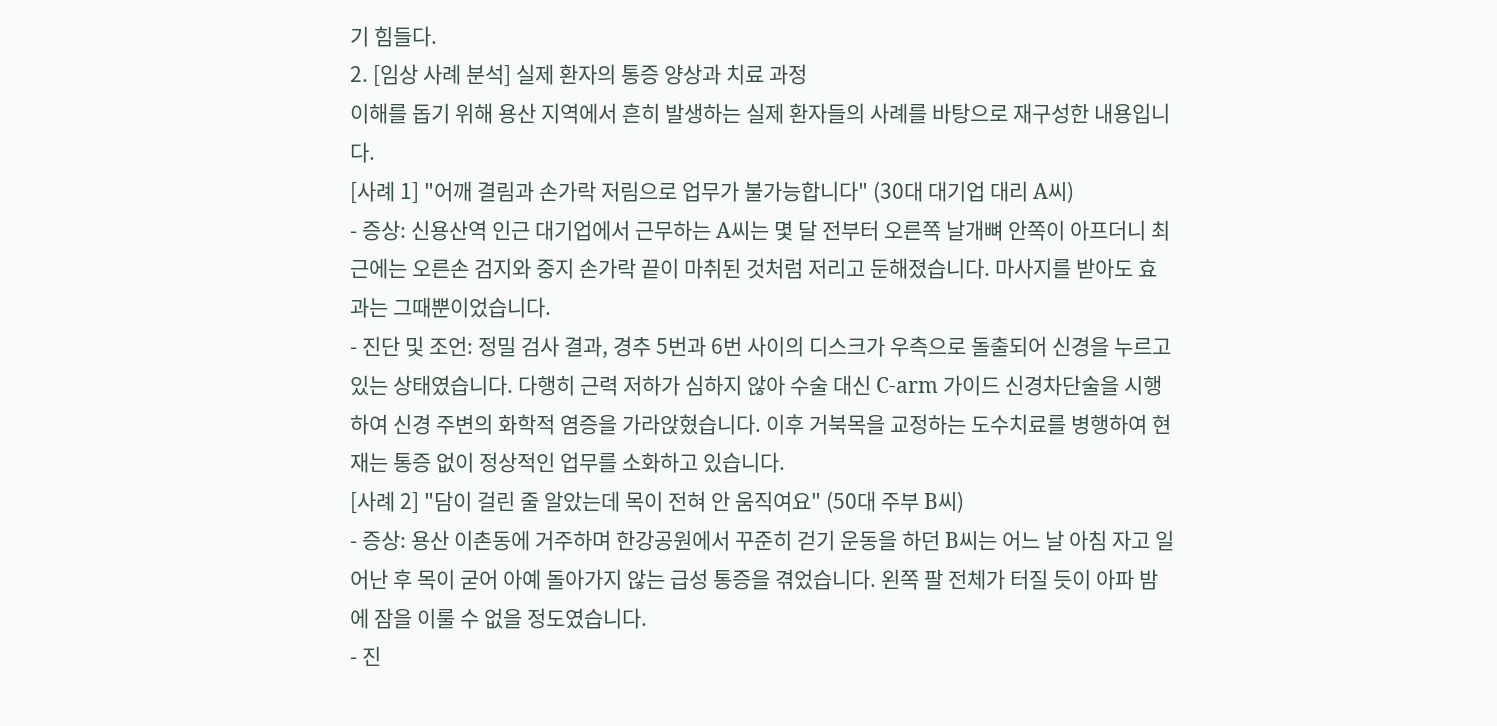기 힘들다.
2. [임상 사례 분석] 실제 환자의 통증 양상과 치료 과정
이해를 돕기 위해 용산 지역에서 흔히 발생하는 실제 환자들의 사례를 바탕으로 재구성한 내용입니다.
[사례 1] "어깨 결림과 손가락 저림으로 업무가 불가능합니다" (30대 대기업 대리 A씨)
- 증상: 신용산역 인근 대기업에서 근무하는 A씨는 몇 달 전부터 오른쪽 날개뼈 안쪽이 아프더니 최근에는 오른손 검지와 중지 손가락 끝이 마취된 것처럼 저리고 둔해졌습니다. 마사지를 받아도 효과는 그때뿐이었습니다.
- 진단 및 조언: 정밀 검사 결과, 경추 5번과 6번 사이의 디스크가 우측으로 돌출되어 신경을 누르고 있는 상태였습니다. 다행히 근력 저하가 심하지 않아 수술 대신 C-arm 가이드 신경차단술을 시행하여 신경 주변의 화학적 염증을 가라앉혔습니다. 이후 거북목을 교정하는 도수치료를 병행하여 현재는 통증 없이 정상적인 업무를 소화하고 있습니다.
[사례 2] "담이 걸린 줄 알았는데 목이 전혀 안 움직여요" (50대 주부 B씨)
- 증상: 용산 이촌동에 거주하며 한강공원에서 꾸준히 걷기 운동을 하던 B씨는 어느 날 아침 자고 일어난 후 목이 굳어 아예 돌아가지 않는 급성 통증을 겪었습니다. 왼쪽 팔 전체가 터질 듯이 아파 밤에 잠을 이룰 수 없을 정도였습니다.
- 진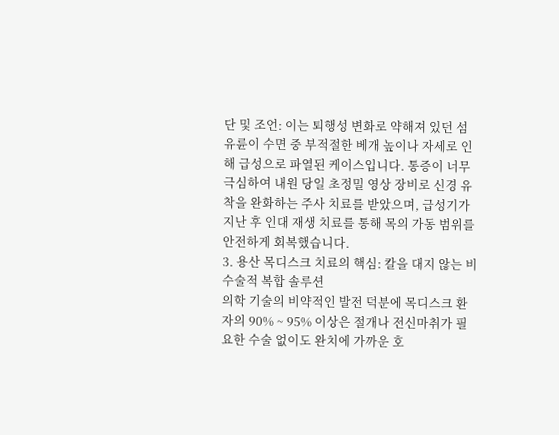단 및 조언: 이는 퇴행성 변화로 약해져 있던 섬유륜이 수면 중 부적절한 베개 높이나 자세로 인해 급성으로 파열된 케이스입니다. 통증이 너무 극심하여 내원 당일 초정밀 영상 장비로 신경 유착을 완화하는 주사 치료를 받았으며, 급성기가 지난 후 인대 재생 치료를 통해 목의 가동 범위를 안전하게 회복했습니다.
3. 용산 목디스크 치료의 핵심: 칼을 대지 않는 비수술적 복합 솔루션
의학 기술의 비약적인 발전 덕분에 목디스크 환자의 90% ~ 95% 이상은 절개나 전신마취가 필요한 수술 없이도 완치에 가까운 호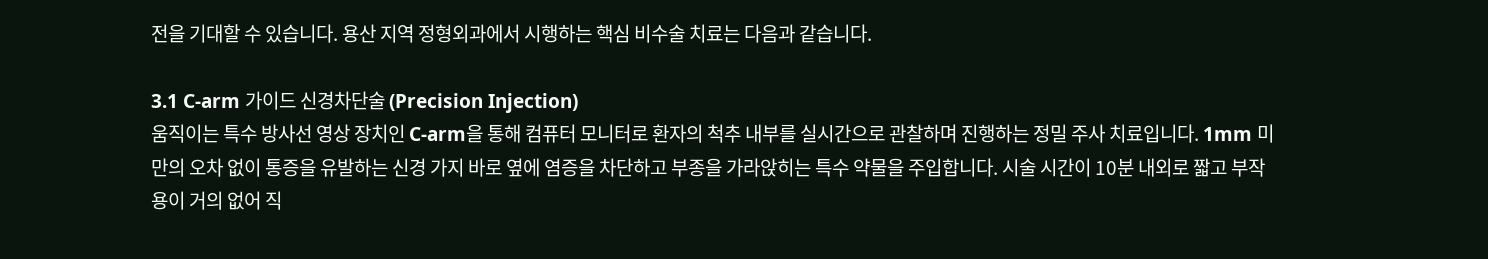전을 기대할 수 있습니다. 용산 지역 정형외과에서 시행하는 핵심 비수술 치료는 다음과 같습니다.

3.1 C-arm 가이드 신경차단술 (Precision Injection)
움직이는 특수 방사선 영상 장치인 C-arm을 통해 컴퓨터 모니터로 환자의 척추 내부를 실시간으로 관찰하며 진행하는 정밀 주사 치료입니다. 1mm 미만의 오차 없이 통증을 유발하는 신경 가지 바로 옆에 염증을 차단하고 부종을 가라앉히는 특수 약물을 주입합니다. 시술 시간이 10분 내외로 짧고 부작용이 거의 없어 직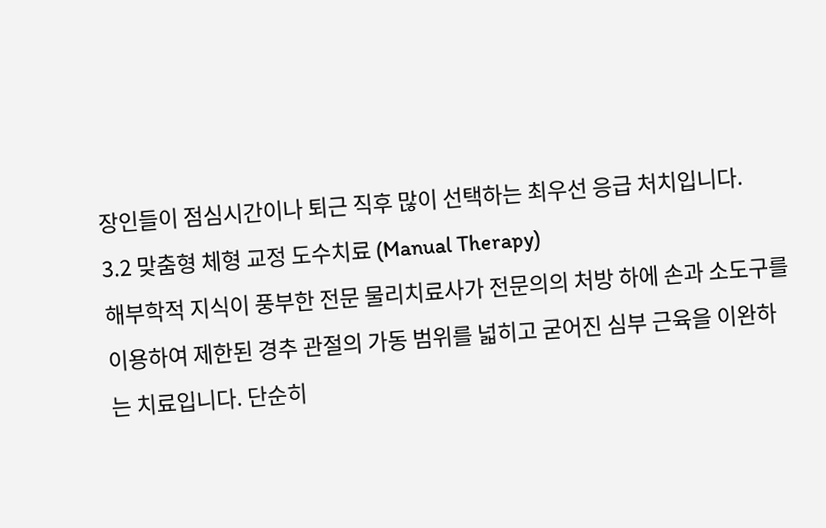장인들이 점심시간이나 퇴근 직후 많이 선택하는 최우선 응급 처치입니다.
3.2 맞춤형 체형 교정 도수치료 (Manual Therapy)
해부학적 지식이 풍부한 전문 물리치료사가 전문의의 처방 하에 손과 소도구를 이용하여 제한된 경추 관절의 가동 범위를 넓히고 굳어진 심부 근육을 이완하는 치료입니다. 단순히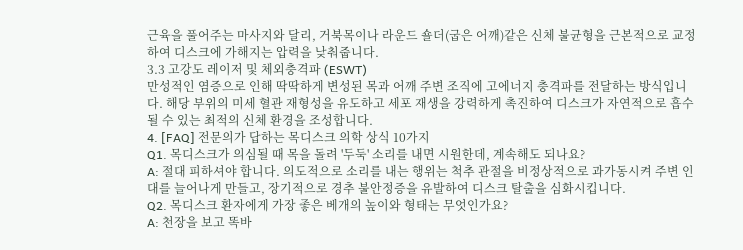근육을 풀어주는 마사지와 달리, 거북목이나 라운드 숄더(굽은 어깨)같은 신체 불균형을 근본적으로 교정하여 디스크에 가해지는 압력을 낮춰줍니다.
3.3 고강도 레이저 및 체외충격파 (ESWT)
만성적인 염증으로 인해 딱딱하게 변성된 목과 어깨 주변 조직에 고에너지 충격파를 전달하는 방식입니다. 해당 부위의 미세 혈관 재형성을 유도하고 세포 재생을 강력하게 촉진하여 디스크가 자연적으로 흡수될 수 있는 최적의 신체 환경을 조성합니다.
4. [FAQ] 전문의가 답하는 목디스크 의학 상식 10가지
Q1. 목디스크가 의심될 때 목을 돌려 '두둑' 소리를 내면 시원한데, 계속해도 되나요?
A: 절대 피하셔야 합니다. 의도적으로 소리를 내는 행위는 척추 관절을 비정상적으로 과가동시켜 주변 인대를 늘어나게 만들고, 장기적으로 경추 불안정증을 유발하여 디스크 탈출을 심화시킵니다.
Q2. 목디스크 환자에게 가장 좋은 베개의 높이와 형태는 무엇인가요?
A: 천장을 보고 똑바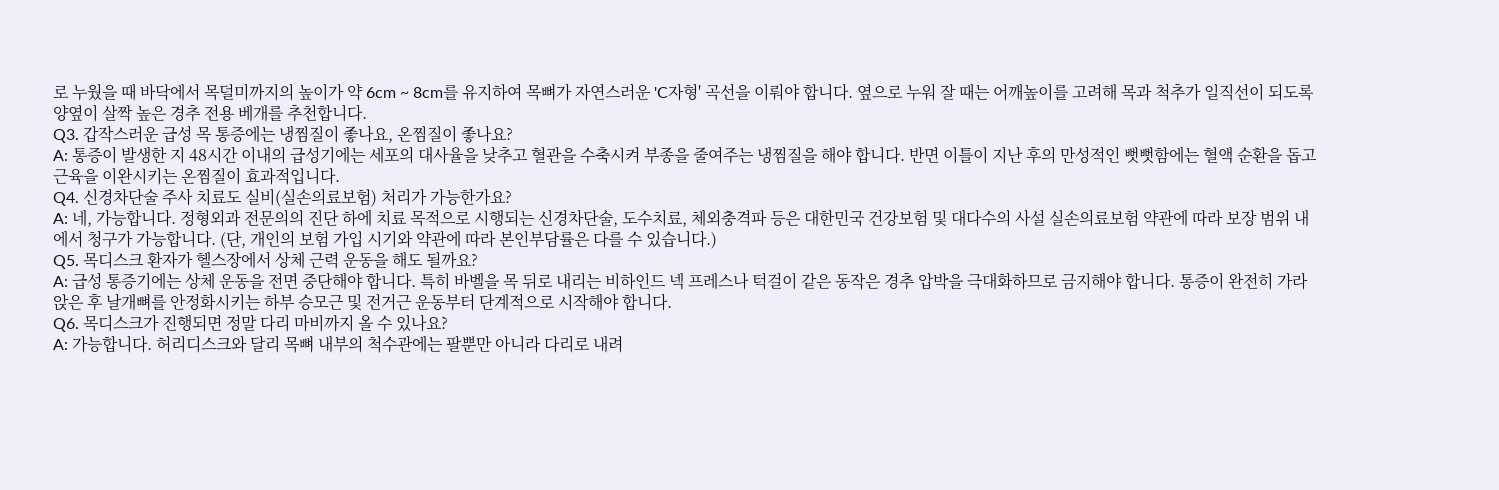로 누웠을 때 바닥에서 목덜미까지의 높이가 약 6cm ~ 8cm를 유지하여 목뼈가 자연스러운 'C자형' 곡선을 이뤄야 합니다. 옆으로 누워 잘 때는 어깨높이를 고려해 목과 척추가 일직선이 되도록 양옆이 살짝 높은 경추 전용 베개를 추천합니다.
Q3. 갑작스러운 급성 목 통증에는 냉찜질이 좋나요, 온찜질이 좋나요?
A: 통증이 발생한 지 48시간 이내의 급성기에는 세포의 대사율을 낮추고 혈관을 수축시켜 부종을 줄여주는 냉찜질을 해야 합니다. 반면 이틀이 지난 후의 만성적인 뻣뻣함에는 혈액 순환을 돕고 근육을 이완시키는 온찜질이 효과적입니다.
Q4. 신경차단술 주사 치료도 실비(실손의료보험) 처리가 가능한가요?
A: 네, 가능합니다. 정형외과 전문의의 진단 하에 치료 목적으로 시행되는 신경차단술, 도수치료, 체외충격파 등은 대한민국 건강보험 및 대다수의 사설 실손의료보험 약관에 따라 보장 범위 내에서 청구가 가능합니다. (단, 개인의 보험 가입 시기와 약관에 따라 본인부담률은 다를 수 있습니다.)
Q5. 목디스크 환자가 헬스장에서 상체 근력 운동을 해도 될까요?
A: 급성 통증기에는 상체 운동을 전면 중단해야 합니다. 특히 바벨을 목 뒤로 내리는 비하인드 넥 프레스나 턱걸이 같은 동작은 경추 압박을 극대화하므로 금지해야 합니다. 통증이 완전히 가라앉은 후 날개뼈를 안정화시키는 하부 승모근 및 전거근 운동부터 단계적으로 시작해야 합니다.
Q6. 목디스크가 진행되면 정말 다리 마비까지 올 수 있나요?
A: 가능합니다. 허리디스크와 달리 목뼈 내부의 척수관에는 팔뿐만 아니라 다리로 내려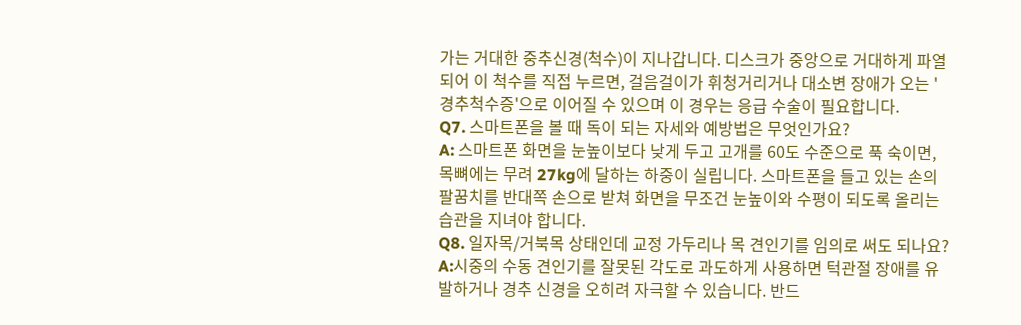가는 거대한 중추신경(척수)이 지나갑니다. 디스크가 중앙으로 거대하게 파열되어 이 척수를 직접 누르면, 걸음걸이가 휘청거리거나 대소변 장애가 오는 '경추척수증'으로 이어질 수 있으며 이 경우는 응급 수술이 필요합니다.
Q7. 스마트폰을 볼 때 독이 되는 자세와 예방법은 무엇인가요?
A: 스마트폰 화면을 눈높이보다 낮게 두고 고개를 60도 수준으로 푹 숙이면, 목뼈에는 무려 27kg에 달하는 하중이 실립니다. 스마트폰을 들고 있는 손의 팔꿈치를 반대쪽 손으로 받쳐 화면을 무조건 눈높이와 수평이 되도록 올리는 습관을 지녀야 합니다.
Q8. 일자목/거북목 상태인데 교정 가두리나 목 견인기를 임의로 써도 되나요?
A:시중의 수동 견인기를 잘못된 각도로 과도하게 사용하면 턱관절 장애를 유발하거나 경추 신경을 오히려 자극할 수 있습니다. 반드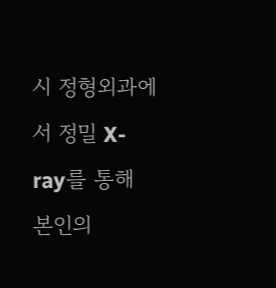시 정형외과에서 정밀 X-ray를 통해 본인의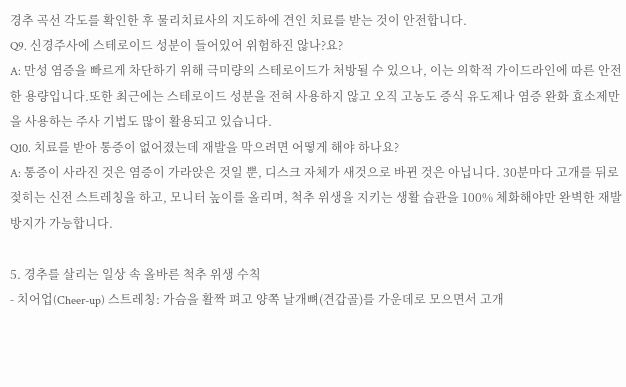경추 곡선 각도를 확인한 후 물리치료사의 지도하에 견인 치료를 받는 것이 안전합니다.
Q9. 신경주사에 스테로이드 성분이 들어있어 위험하진 않나?요?
A: 만성 염증을 빠르게 차단하기 위해 극미량의 스테로이드가 처방될 수 있으나, 이는 의학적 가이드라인에 따른 안전한 용량입니다.또한 최근에는 스테로이드 성분을 전혀 사용하지 않고 오직 고농도 증식 유도제나 염증 완화 효소제만을 사용하는 주사 기법도 많이 활용되고 있습니다.
Q10. 치료를 받아 통증이 없어졌는데 재발을 막으려면 어떻게 해야 하나요?
A: 통증이 사라진 것은 염증이 가라앉은 것일 뿐, 디스크 자체가 새것으로 바뀐 것은 아닙니다. 30분마다 고개를 뒤로 젖히는 신전 스트레칭을 하고, 모니터 높이를 올리며, 척추 위생을 지키는 생활 습관을 100% 체화해야만 완벽한 재발 방지가 가능합니다.

5. 경추를 살리는 일상 속 올바른 척추 위생 수칙
- 치어업(Cheer-up) 스트레칭: 가슴을 활짝 펴고 양쪽 날개뼈(견갑골)를 가운데로 모으면서 고개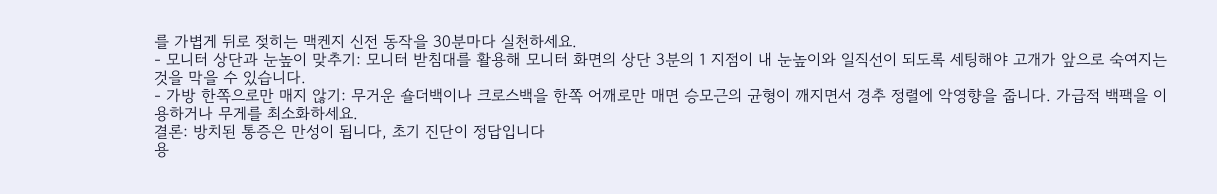를 가볍게 뒤로 젖히는 맥켄지 신전 동작을 30분마다 실천하세요.
- 모니터 상단과 눈높이 맞추기: 모니터 받침대를 활용해 모니터 화면의 상단 3분의 1 지점이 내 눈높이와 일직선이 되도록 세팅해야 고개가 앞으로 숙여지는 것을 막을 수 있습니다.
- 가방 한쪽으로만 매지 않기: 무거운 숄더백이나 크로스백을 한쪽 어깨로만 매면 승모근의 균형이 깨지면서 경추 정렬에 악영향을 줍니다. 가급적 백팩을 이용하거나 무게를 최소화하세요.
결론: 방치된 통증은 만성이 됩니다, 초기 진단이 정답입니다
용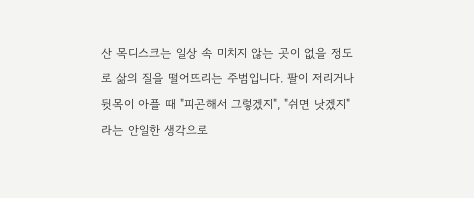산 목디스크는 일상 속 미치지 않는 곳이 없을 정도로 삶의 질을 떨어뜨리는 주범입니다. 팔이 저리거나 뒷목이 아플 때 "피곤해서 그렇겠지", "쉬면 낫겠지"라는 안일한 생각으로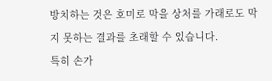방치하는 것은 호미로 막을 상처를 가래로도 막지 못하는 결과를 초래할 수 있습니다.
특히 손가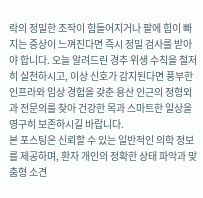락의 정밀한 조작이 힘들어지거나 팔에 힘이 빠지는 증상이 느껴진다면 즉시 정밀 검사를 받아야 합니다. 오늘 알려드린 경추 위생 수칙을 철저히 실천하시고, 이상 신호가 감지된다면 풍부한 인프라와 임상 경험을 갖춘 용산 인근의 정형외과 전문의를 찾아 건강한 목과 스마트한 일상을 영구히 보존하시길 바랍니다.
본 포스팅은 신뢰할 수 있는 일반적인 의학 정보를 제공하며, 환자 개인의 정확한 상태 파악과 맞춤형 소견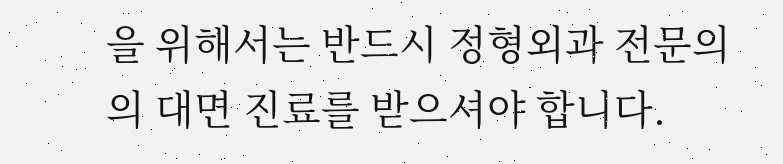을 위해서는 반드시 정형외과 전문의의 대면 진료를 받으셔야 합니다.